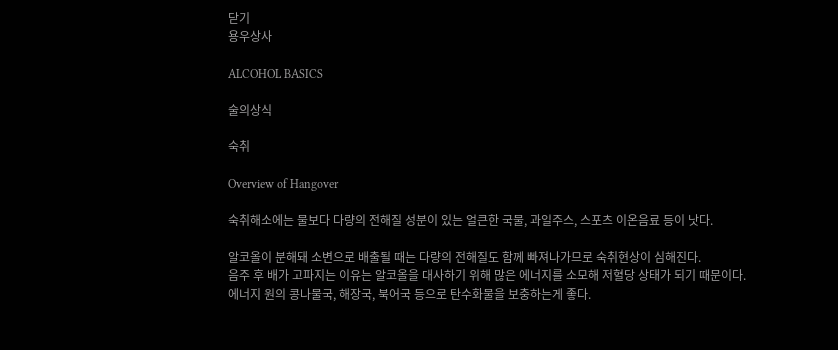닫기
용우상사

ALCOHOL BASICS

술의상식

숙취

Overview of Hangover

숙취해소에는 물보다 다량의 전해질 성분이 있는 얼큰한 국물, 과일주스, 스포츠 이온음료 등이 낫다.

알코올이 분해돼 소변으로 배출될 때는 다량의 전해질도 함께 빠져나가므로 숙취현상이 심해진다.
음주 후 배가 고파지는 이유는 알코올을 대사하기 위해 많은 에너지를 소모해 저혈당 상태가 되기 때문이다.
에너지 원의 콩나물국, 해장국, 북어국 등으로 탄수화물을 보충하는게 좋다.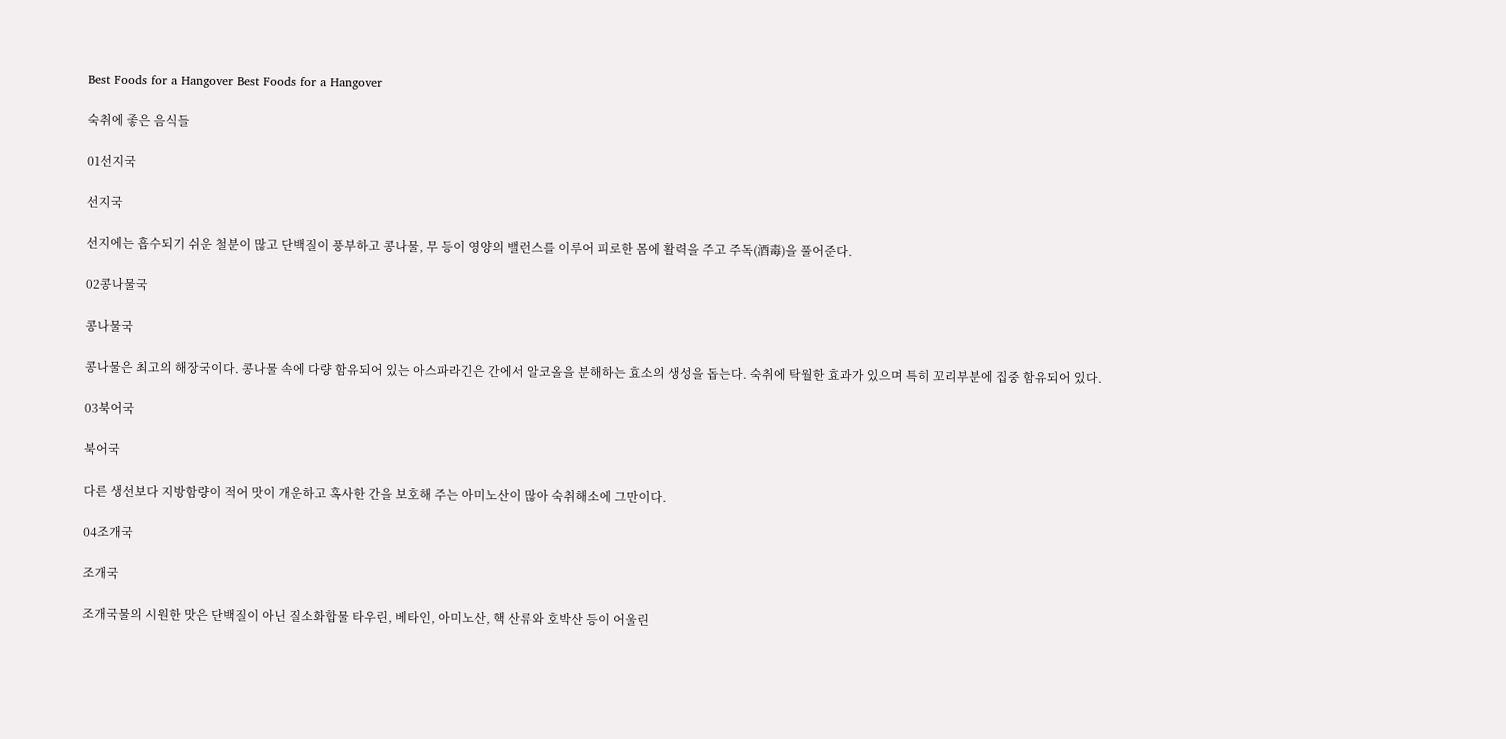Best Foods for a Hangover Best Foods for a Hangover

숙취에 좋은 음식들

01선지국

선지국

선지에는 흡수되기 쉬운 철분이 많고 단백질이 풍부하고 콩나물, 무 등이 영양의 밸런스를 이루어 피로한 몸에 활력을 주고 주독(酒毒)을 풀어준다.

02콩나물국

콩나물국

콩나물은 최고의 해장국이다. 콩나물 속에 다량 함유되어 있는 아스파라긴은 간에서 알코올을 분해하는 효소의 생성을 돕는다. 숙취에 탁월한 효과가 있으며 특히 꼬리부분에 집중 함유되어 있다.

03북어국

북어국

다른 생선보다 지방함량이 적어 맛이 개운하고 혹사한 간을 보호해 주는 아미노산이 많아 숙취해소에 그만이다.

04조개국

조개국

조개국물의 시원한 맛은 단백질이 아닌 질소화합물 타우린, 베타인, 아미노산, 핵 산류와 호박산 등이 어울린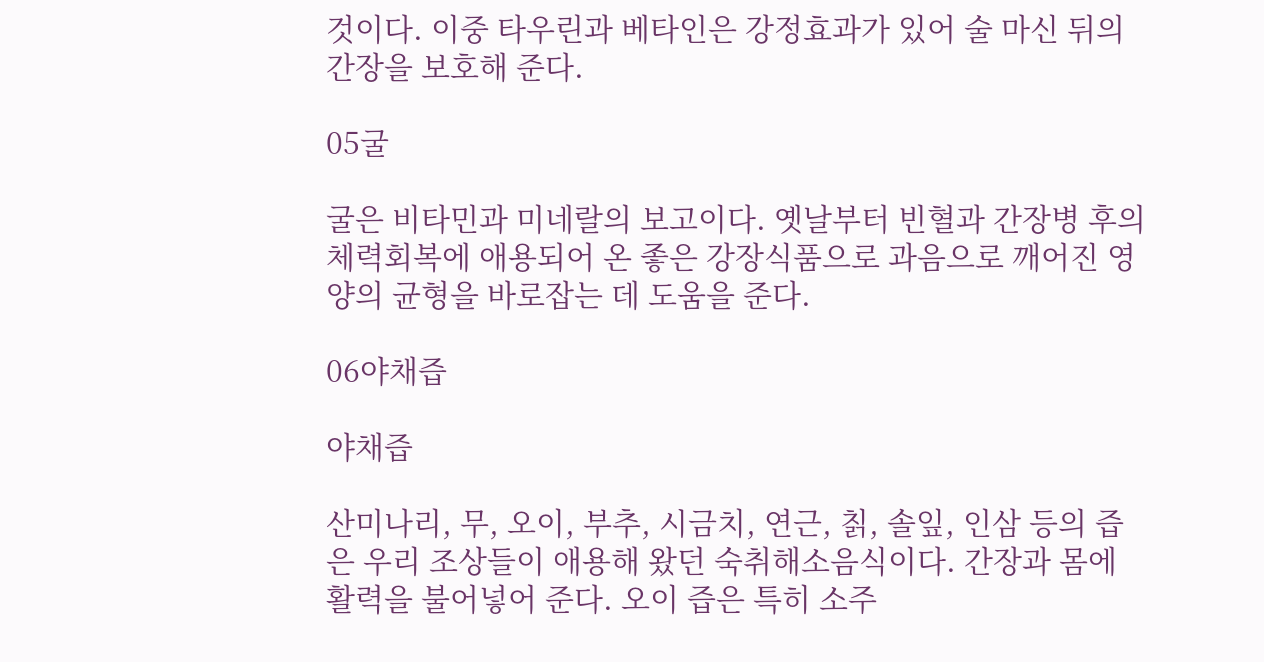것이다. 이중 타우린과 베타인은 강정효과가 있어 술 마신 뒤의 간장을 보호해 준다.

05굴

굴은 비타민과 미네랄의 보고이다. 옛날부터 빈혈과 간장병 후의 체력회복에 애용되어 온 좋은 강장식품으로 과음으로 깨어진 영양의 균형을 바로잡는 데 도움을 준다.

06야채즙

야채즙

산미나리, 무, 오이, 부추, 시금치, 연근, 칡, 솔잎, 인삼 등의 즙은 우리 조상들이 애용해 왔던 숙취해소음식이다. 간장과 몸에 활력을 불어넣어 준다. 오이 즙은 특히 소주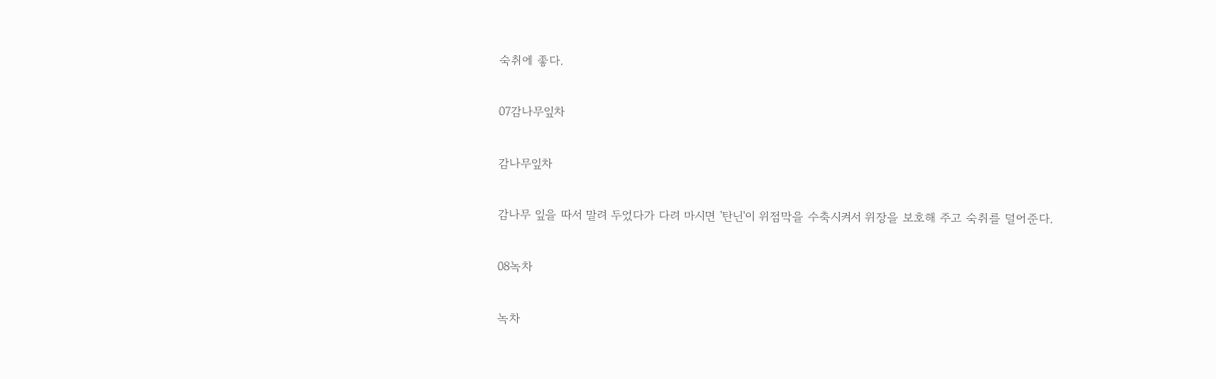숙취에 좋다.

07감나무잎차

감나무잎차

감나무 잎을 따서 말려 두었다가 다려 마시면 '탄닌'이 위점막을 수축시켜서 위장을 보호해 주고 숙취를 덜어준다.

08녹차

녹차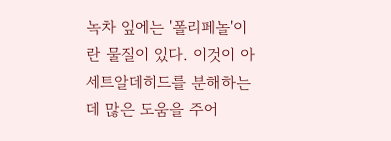녹차 잎에는 '폴리페놀'이란 물질이 있다. 이것이 아세트알데히드를 분해하는 데 많은 도움을 주어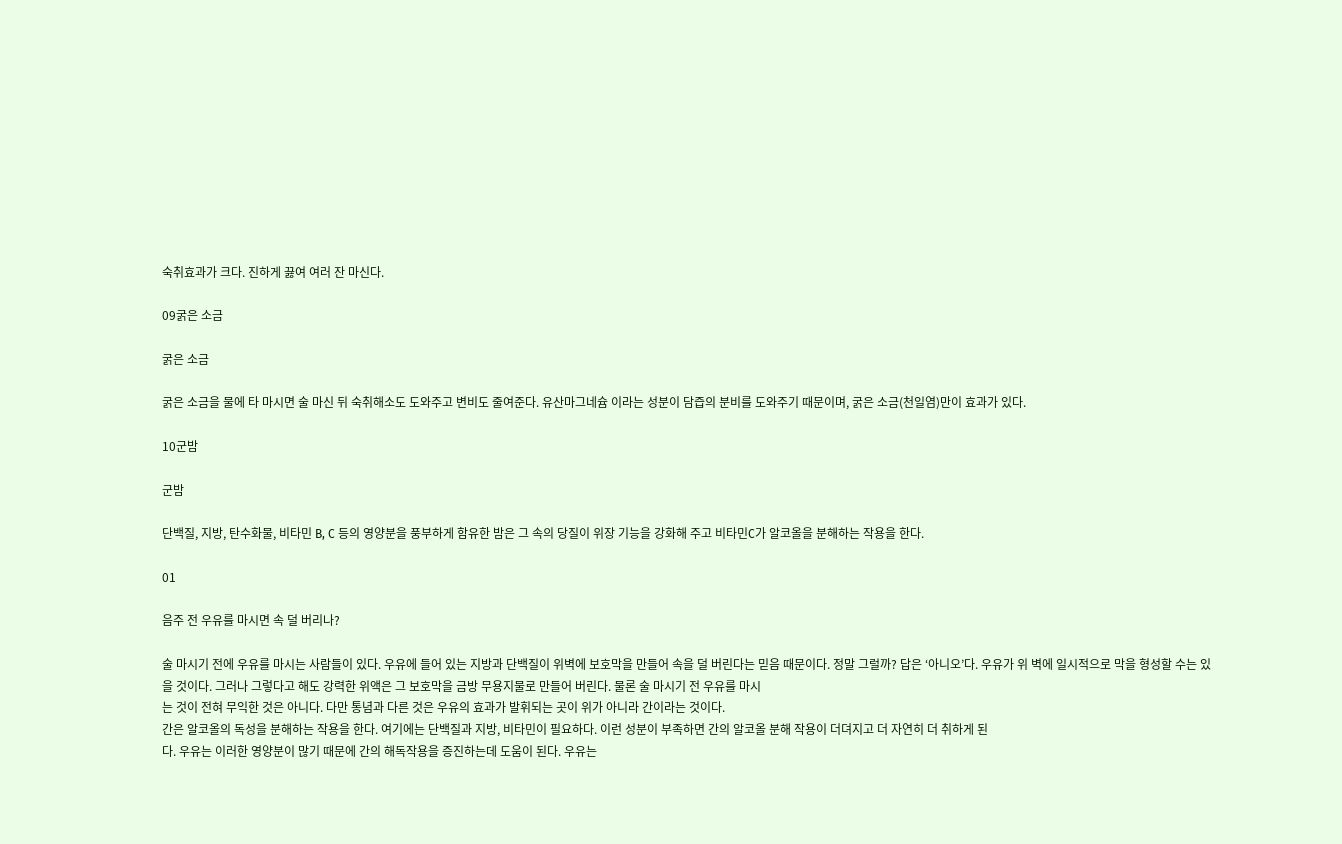숙취효과가 크다. 진하게 끓여 여러 잔 마신다.

09굵은 소금

굵은 소금

굵은 소금을 물에 타 마시면 술 마신 뒤 숙취해소도 도와주고 변비도 줄여준다. 유산마그네슘 이라는 성분이 담즙의 분비를 도와주기 때문이며, 굵은 소금(천일염)만이 효과가 있다.

10군밤

군밤

단백질, 지방, 탄수화물, 비타민 B, C 등의 영양분을 풍부하게 함유한 밤은 그 속의 당질이 위장 기능을 강화해 주고 비타민C가 알코올을 분해하는 작용을 한다.

01

음주 전 우유를 마시면 속 덜 버리나?

술 마시기 전에 우유를 마시는 사람들이 있다. 우유에 들어 있는 지방과 단백질이 위벽에 보호막을 만들어 속을 덜 버린다는 믿음 때문이다. 정말 그럴까? 답은 ‘아니오’다. 우유가 위 벽에 일시적으로 막을 형성할 수는 있을 것이다. 그러나 그렇다고 해도 강력한 위액은 그 보호막을 금방 무용지물로 만들어 버린다. 물론 술 마시기 전 우유를 마시
는 것이 전혀 무익한 것은 아니다. 다만 통념과 다른 것은 우유의 효과가 발휘되는 곳이 위가 아니라 간이라는 것이다.
간은 알코올의 독성을 분해하는 작용을 한다. 여기에는 단백질과 지방, 비타민이 필요하다. 이런 성분이 부족하면 간의 알코올 분해 작용이 더뎌지고 더 자연히 더 취하게 된
다. 우유는 이러한 영양분이 많기 때문에 간의 해독작용을 증진하는데 도움이 된다. 우유는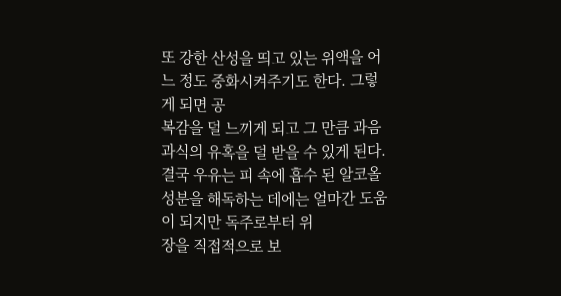또 강한 산성을 띄고 있는 위액을 어느 정도 중화시켜주기도 한다. 그렇게 되면 공
복감을 덜 느끼게 되고 그 만큼 과음과식의 유혹을 덜 받을 수 있게 된다. 결국 우유는 피 속에 흡수 된 알코올 성분을 해독하는 데에는 얼마간 도움이 되지만 독주로부터 위
장을 직접적으로 보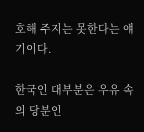호해 주지는 못한다는 얘기이다.

한국인 대부분은 우유 속의 당분인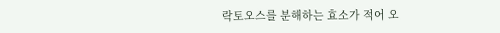락토오스를 분해하는 효소가 적어 오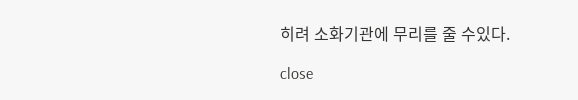히려 소화기관에 무리를 줄 수있다.

close